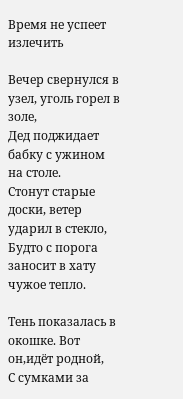Время не успеет излечить

Вечер свернулся в узел, уголь горел в золе,
Дед поджидает бабку с ужином на столе.
Стонут старые доски, ветер ударил в стекло,
Будто с порога заносит в хату чужое тепло.

Тень показалась в окошке. Вот он,идёт родной,
С сумками за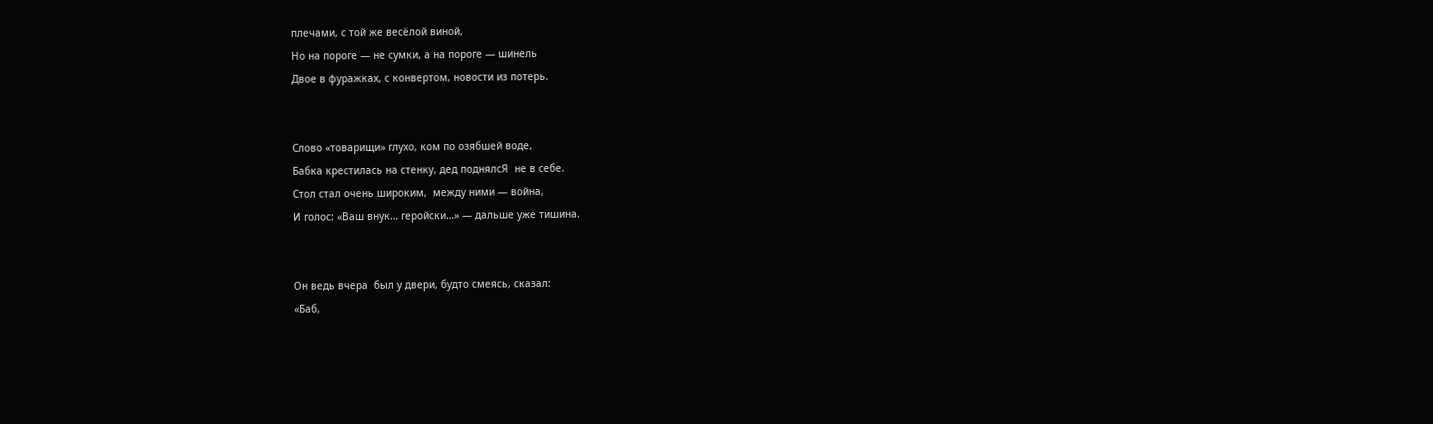плечами, с той же весёлой виной,
Но на пороге — не сумки, а на пороге — шинель
Двое в фуражках, с конвертом, новости из потерь.


Слово «товарищи» глухо, ком по озябшей воде,
Бабка крестилась на стенку, дед поднялсЯ  не в себе.
Стол стал очень широким,  между ними — война,
И голос: «Ваш внук… геройски…» — дальше уже тишина.


Он ведь вчера  был у двери, будто смеясь, сказал:
«Баб,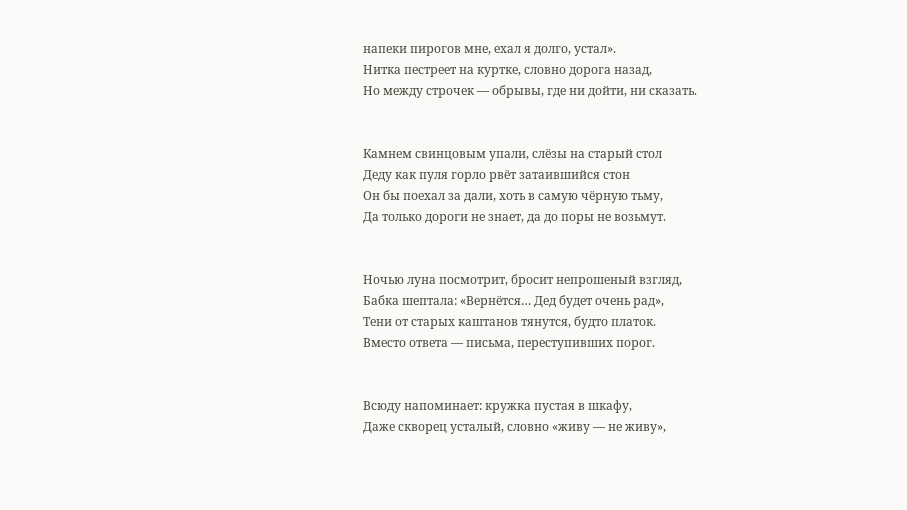напеки пирогов мне, ехал я долго, устал».
Нитка пестреет на куртке, словно дорога назад,
Но между строчек — обрывы, где ни дойти, ни сказать.


Камнем свинцовым упали, слёзы на старый стол
Деду как пуля горло рвёт затаившийся стон
Он бы поехал за дали, хоть в самую чёрную тьму,
Да только дороги не знает, да до поры не возьмут.


Ночью луна посмотрит, бросит непрошеный взгляд,
Бабка шептала: «Вернётся… Дед будет очень рад»,
Тени от старых каштанов тянутся, будто платок.
Вместо ответа — письма, переступивших порог.


Всюду напоминает: кружка пустая в шкафу,
Даже скворец усталый, словно «живу — не живу»,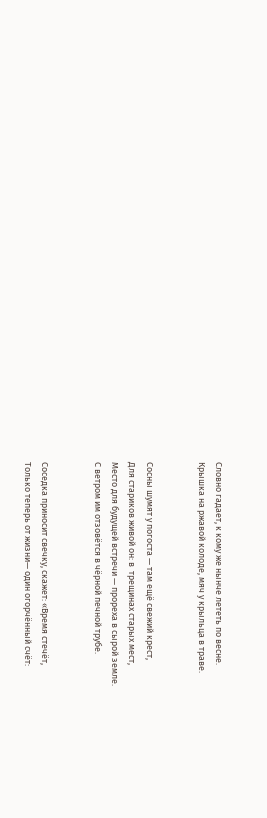Словно гадает, к кому же нынче лететь по весне.
Крышка на ржавой колоде, мяч у крыльца в траве.


Сосны шумят у погоста — там ещё свежий крест,
Для стариков живой он: в  трещинах старых мест,
Место для будущей встречи — прореха в сырой земле.
С ветром им отзовётся в чёрной печной трубе.


Соседка приносит свечку, скажет: «Время стечёт,
Только теперь от жизни— один огорчённый счёт: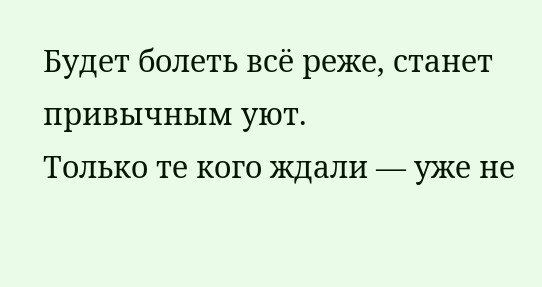Будет болеть всё реже, станет привычным уют.
Только те кого ждали — уже не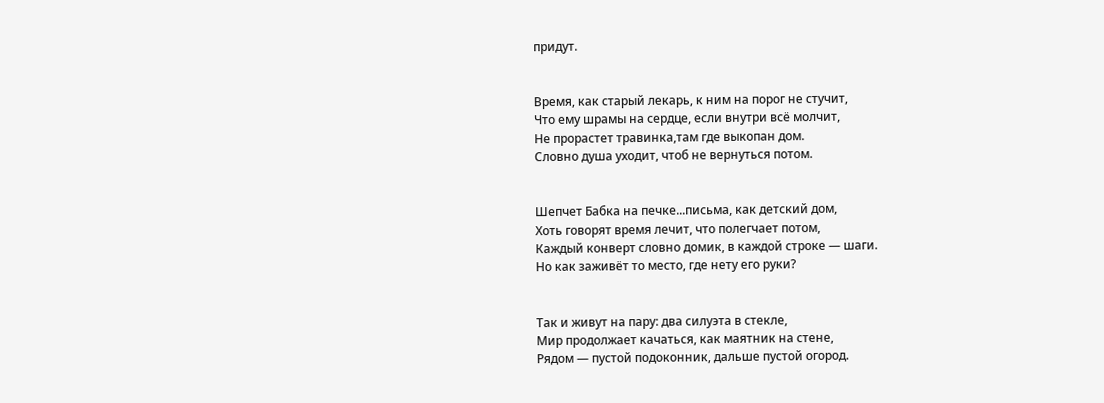придут.


Время, как старый лекарь, к ним на порог не стучит,
Что ему шрамы на сердце, если внутри всё молчит,
Не прорастет травинка,там где выкопан дом.
Словно душа уходит, чтоб не вернуться потом.


Шепчет Бабка на печке...письма, как детский дом,
Хоть говорят время лечит, что полегчает потом,
Каждый конверт словно домик, в каждой строке — шаги.
Но как заживёт то место, где нету его руки?


Так и живут на пару: два силуэта в стекле,
Мир продолжает качаться, как маятник на стене,
Рядом — пустой подоконник, дальше пустой огород.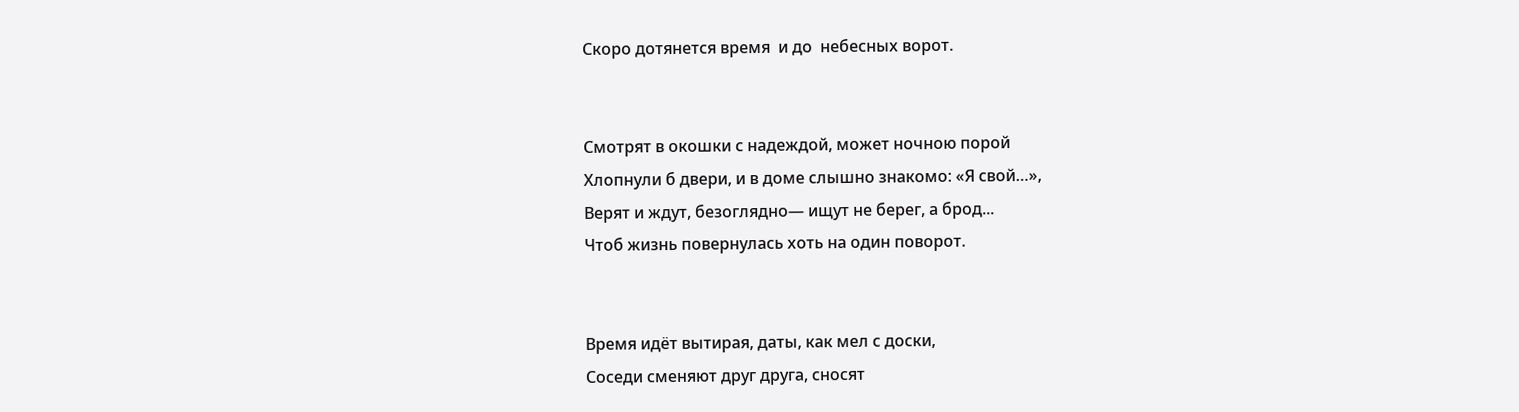Скоро дотянется время  и до  небесных ворот.


Смотрят в окошки с надеждой, может ночною порой
Хлопнули б двери, и в доме слышно знакомо: «Я свой…»,
Верят и ждут, безоглядно— ищут не берег, а брод...
Чтоб жизнь повернулась хоть на один поворот.


Время идёт вытирая, даты, как мел с доски,
Соседи сменяют друг друга, сносят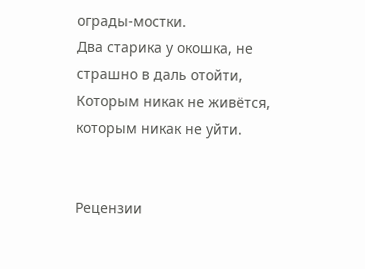ограды-мостки.
Два старика у окошка, не страшно в даль отойти,
Которым никак не живётся, которым никак не уйти.


Рецензии